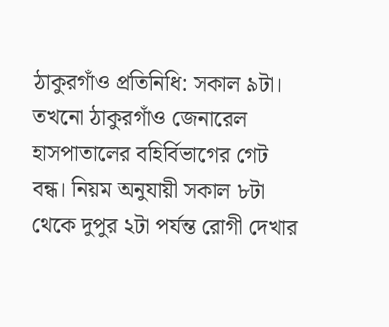ঠাকুরগাঁও প্রতিনিধি: সকাল ৯টা। তখনো ঠাকুরগাঁও জেনারেল হাসপাতালের বহির্বিভাগের গেট বন্ধ। নিয়ম অনুযায়ী সকাল ৮টা থেকে দুপুর ২টা পর্যন্ত রোগী দেখার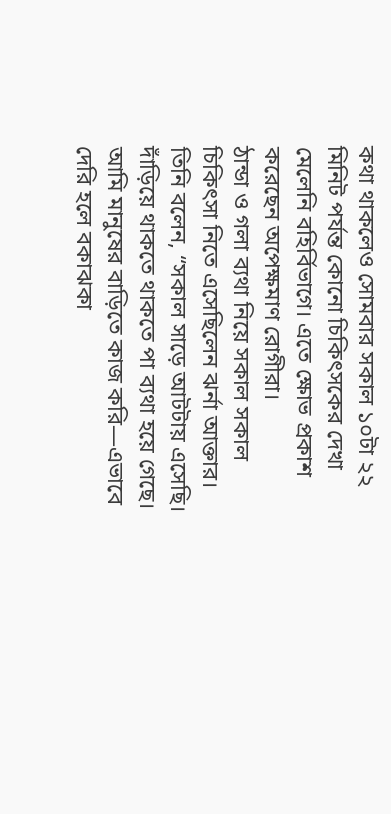কথা থাকলেও সোমবার সকাল ১০টা ২২ মিনিট পর্যন্ত কোনো চিকিৎসকের দেখা মেলেনি বহির্বিভাগে। এতে ক্ষোভ প্রকাশ করেছেন অপেক্ষমাণ রোগীরা।
ঠান্ডা ও গলা ব্যথা নিয়ে সকাল সকাল চিকিৎসা নিতে এসেছিলেন ঝর্না আক্তার। তিনি বলেন, “সকাল সাড়ে আটটায় এসেছি। দাঁড়িয়ে থাকতে থাকতে পা ব্যথা হয়ে গেছে। আমি মানুষের বাড়িতে কাজ করি—এভাবে দেরি হলে বকাঝকা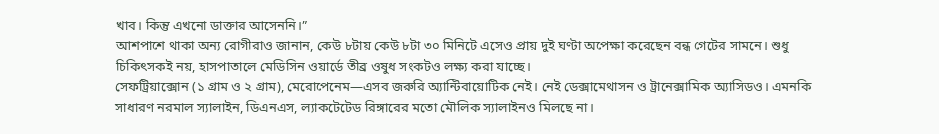খাব। কিন্তু এখনো ডাক্তার আসেননি।”
আশপাশে থাকা অন্য রোগীরাও জানান, কেউ ৮টায় কেউ ৮টা ৩০ মিনিটে এসেও প্রায় দুই ঘণ্টা অপেক্ষা করেছেন বন্ধ গেটের সামনে। শুধু চিকিৎসকই নয়, হাসপাতালে মেডিসিন ওয়ার্ডে তীব্র ওষুধ সংকটও লক্ষ্য করা যাচ্ছে।
সেফট্রিয়াক্সোন (১ গ্রাম ও ২ গ্রাম), মেরোপেনেম—এসব জরুরি অ্যান্টিবায়োটিক নেই। নেই ডেক্সামেথাসন ও ট্রানেক্সামিক অ্যাসিডও। এমনকি সাধারণ নরমাল স্যালাইন, ডিএনএস, ল্যাকটেটেড রিঙ্গারের মতো মৌলিক স্যালাইনও মিলছে না।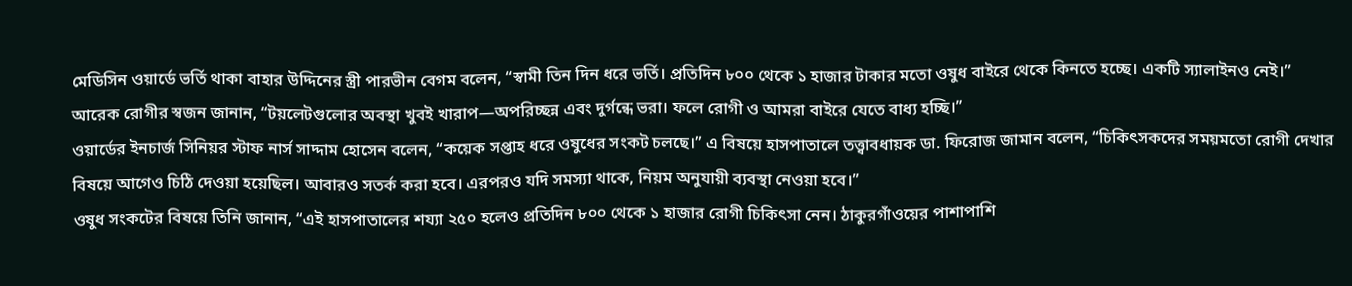মেডিসিন ওয়ার্ডে ভর্তি থাকা বাহার উদ্দিনের স্ত্রী পারভীন বেগম বলেন, “স্বামী তিন দিন ধরে ভর্তি। প্রতিদিন ৮০০ থেকে ১ হাজার টাকার মতো ওষুধ বাইরে থেকে কিনতে হচ্ছে। একটি স্যালাইনও নেই।”
আরেক রোগীর স্বজন জানান, “টয়লেটগুলোর অবস্থা খুবই খারাপ—অপরিচ্ছন্ন এবং দুর্গন্ধে ভরা। ফলে রোগী ও আমরা বাইরে যেতে বাধ্য হচ্ছি।”
ওয়ার্ডের ইনচার্জ সিনিয়র স্টাফ নার্স সাদ্দাম হোসেন বলেন, “কয়েক সপ্তাহ ধরে ওষুধের সংকট চলছে।” এ বিষয়ে হাসপাতালে তত্ত্বাবধায়ক ডা. ফিরোজ জামান বলেন, “চিকিৎসকদের সময়মতো রোগী দেখার বিষয়ে আগেও চিঠি দেওয়া হয়েছিল। আবারও সতর্ক করা হবে। এরপরও যদি সমস্যা থাকে, নিয়ম অনুযায়ী ব্যবস্থা নেওয়া হবে।”
ওষুধ সংকটের বিষয়ে তিনি জানান, “এই হাসপাতালের শয্যা ২৫০ হলেও প্রতিদিন ৮০০ থেকে ১ হাজার রোগী চিকিৎসা নেন। ঠাকুরগাঁওয়ের পাশাপাশি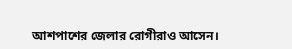আশপাশের জেলার রোগীরাও আসেন।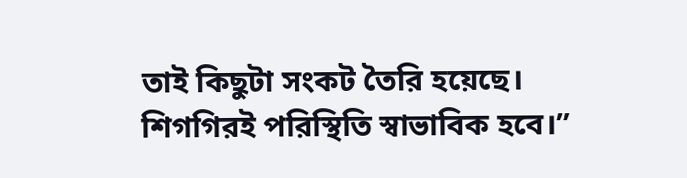তাই কিছুটা সংকট তৈরি হয়েছে। শিগগিরই পরিস্থিতি স্বাভাবিক হবে।”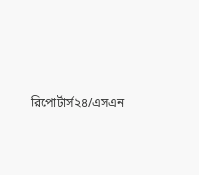রিপোর্টার্স২৪/এসএন